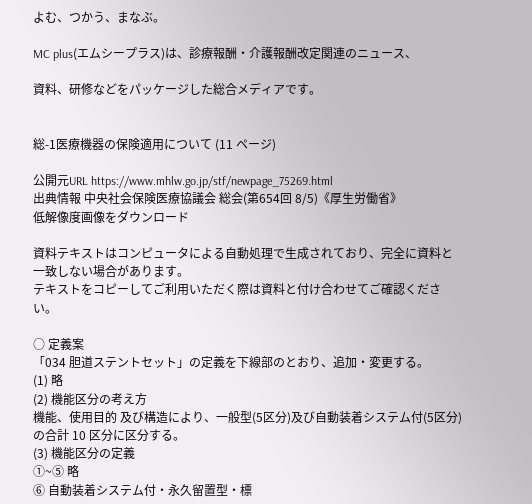よむ、つかう、まなぶ。

MC plus(エムシープラス)は、診療報酬・介護報酬改定関連のニュース、

資料、研修などをパッケージした総合メディアです。


総-1医療機器の保険適用について (11 ページ)

公開元URL https://www.mhlw.go.jp/stf/newpage_75269.html
出典情報 中央社会保険医療協議会 総会(第654回 8/5)《厚生労働省》
低解像度画像をダウンロード

資料テキストはコンピュータによる自動処理で生成されており、完全に資料と一致しない場合があります。
テキストをコピーしてご利用いただく際は資料と付け合わせてご確認ください。

○ 定義案
「034 胆道ステントセット」の定義を下線部のとおり、追加・変更する。
(1) 略
(2) 機能区分の考え方
機能、使用目的 及び構造により、一般型(5区分)及び自動装着システム付(5区分)
の合計 10 区分に区分する。
(3) 機能区分の定義
①~⑤ 略
⑥ 自動装着システム付・永久留置型・標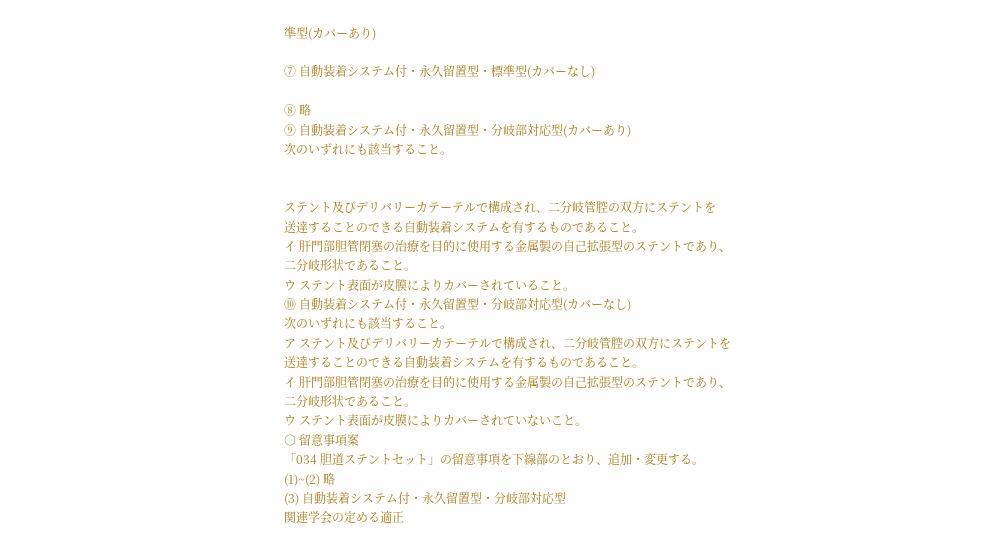準型(カバーあり)

⑦ 自動装着システム付・永久留置型・標準型(カバーなし)

⑧ 略
⑨ 自動装着システム付・永久留置型・分岐部対応型(カバーあり)
次のいずれにも該当すること。


ステント及びデリバリーカテーテルで構成され、二分岐管腔の双方にステントを
送達することのできる自動装着システムを有するものであること。
イ 肝門部胆管閉塞の治療を目的に使用する金属製の自己拡張型のステントであり、
二分岐形状であること。
ウ ステント表面が皮膜によりカバーされていること。
⑩ 自動装着システム付・永久留置型・分岐部対応型(カバーなし)
次のいずれにも該当すること。
ア ステント及びデリバリーカテーテルで構成され、二分岐管腔の双方にステントを
送達することのできる自動装着システムを有するものであること。
イ 肝門部胆管閉塞の治療を目的に使用する金属製の自己拡張型のステントであり、
二分岐形状であること。
ウ ステント表面が皮膜によりカバーされていないこと。
○ 留意事項案
「034 胆道ステントセット」の留意事項を下線部のとおり、追加・変更する。
(1)~(2) 略
(3) 自動装着システム付・永久留置型・分岐部対応型
関連学会の定める適正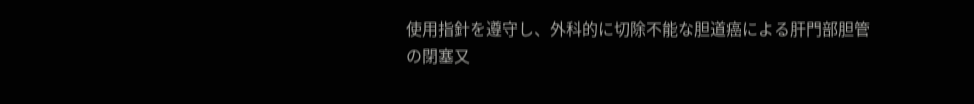使用指針を遵守し、外科的に切除不能な胆道癌による肝門部胆管
の閉塞又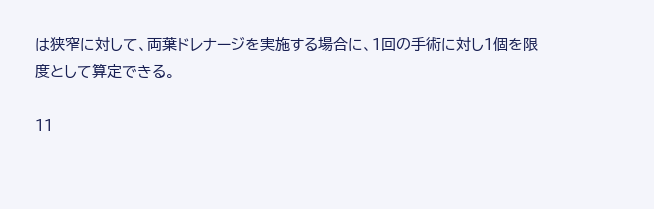は狭窄に対して、両葉ドレナージを実施する場合に、1回の手術に対し1個を限
度として算定できる。

11